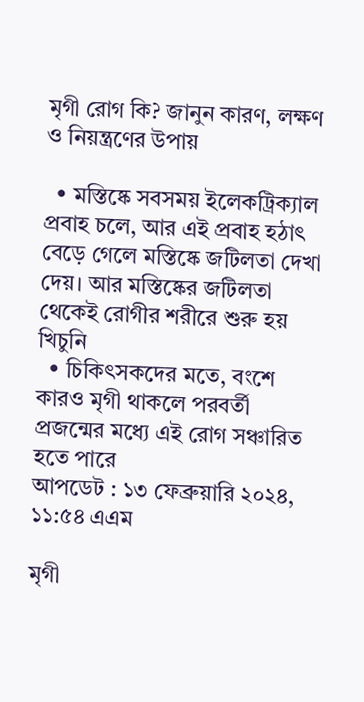মৃগী রোগ কি? জানুন কারণ, লক্ষণ ও নিয়ন্ত্রণের উপায়

  • মস্তিষ্কে সবসময় ইলেকট্রিক্যাল প্রবাহ চলে, আর এই প্রবাহ হঠাৎ বেড়ে গেলে মস্তিষ্কে জটিলতা দেখা দেয়। আর মস্তিষ্কের জটিলতা থেকেই রোগীর শরীরে শুরু হয় খিচুনি
  • চিকিৎসকদের মতে, বংশে কারও মৃগী থাকলে পরবর্তী প্রজন্মের মধ্যে এই রোগ সঞ্চারিত হতে পারে
আপডেট : ১৩ ফেব্রুয়ারি ২০২৪, ১১:৫৪ এএম

মৃগী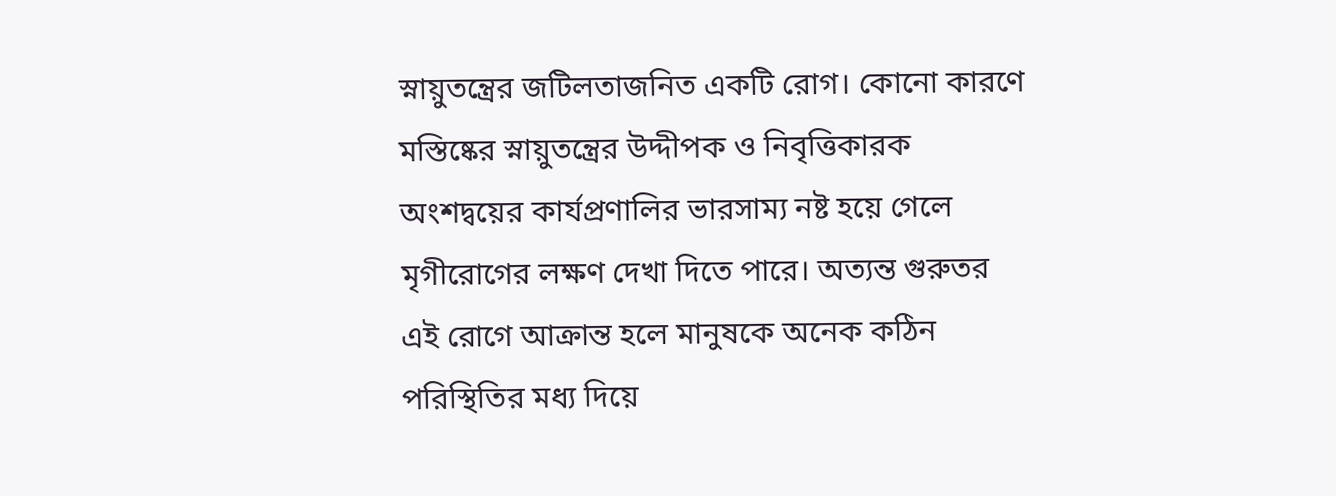স্নায়ুতন্ত্রের জটিলতাজনিত একটি রোগ। কোনো কারণে মস্তিষ্কের স্নায়ুতন্ত্রের উদ্দীপক ও নিবৃত্তিকারক অংশদ্বয়ের কার্যপ্রণালির ভারসাম্য নষ্ট হয়ে গেলে মৃগীরোগের লক্ষণ দেখা দিতে পারে। অত্যন্ত গুরুতর এই রোগে আক্রান্ত হলে মানুষকে অনেক কঠিন পরিস্থিতির মধ্য দিয়ে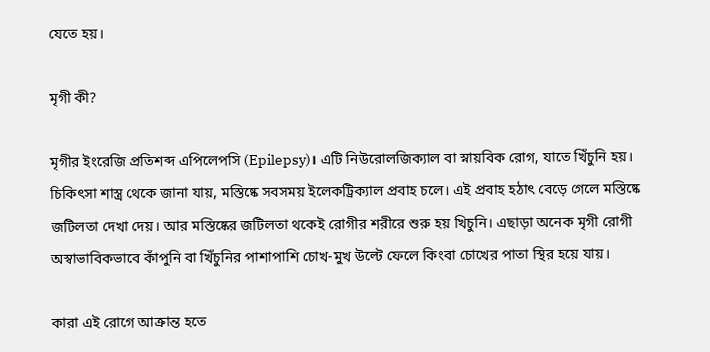যেতে হয়।

মৃগী কী?

মৃগীর ইংরেজি প্রতিশব্দ এপিলেপসি (Epilepsy)। এটি নিউরোলজিক্যাল বা স্নায়বিক রোগ, যাতে খিঁচুনি হয়। চিকিৎসা শাস্ত্র থেকে জানা যায়, মস্তিষ্কে সবসময় ইলেকট্রিক্যাল প্রবাহ চলে। এই প্রবাহ হঠাৎ বেড়ে গেলে মস্তিষ্কে জটিলতা দেখা দেয়। আর মস্তিষ্কের জটিলতা থকেই রোগীর শরীরে শুরু হয় খিচুনি। এছাড়া অনেক মৃগী রোগী অস্বাভাবিকভাবে কাঁপুনি বা খিঁচুনির পাশাপাশি চোখ-মুখ উল্টে ফেলে কিংবা চোখের পাতা স্থির হয়ে যায়।

কারা এই রোগে আক্রান্ত হতে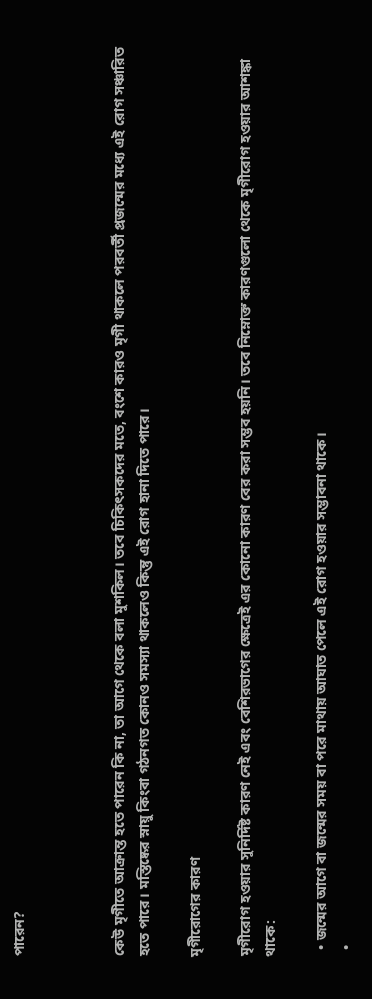পারেন?



কেউ মৃগীতে আক্রান্ত হতে পারেন কি না, তা আগে থেকে বলা মুশকিল। তবে চিকিৎসকদের মতে, বংশে কারও মৃগী থাকলে পরবর্তী প্রজন্মের মধ্যে এই রোগ সঞ্চারিত হতে পারে। মস্তিষ্কের স্নায়ু কিংবা গঠনগত কোনও সমস্যা থাকলেও কিন্তু এই রোগ হানা দিতে পারে।

মৃগীরোগের কারণ

মৃগীরোগ হওয়ার সুনির্দিষ্ট কারণ নেই এবং বেশিরভাগের ক্ষেত্রেই এর কোনো কারণ বের করা সম্ভব হয়নি। তবে নিম্নোক্ত কারণগুলো থেকে মৃগীরোগ হওয়ার আশঙ্কা থাকে:

  • জন্মের আগে বা জন্মের সময় বা পরে মাথায় আঘাত পেলে এই রোগ হওয়ার সম্ভাবনা থাকে।
  •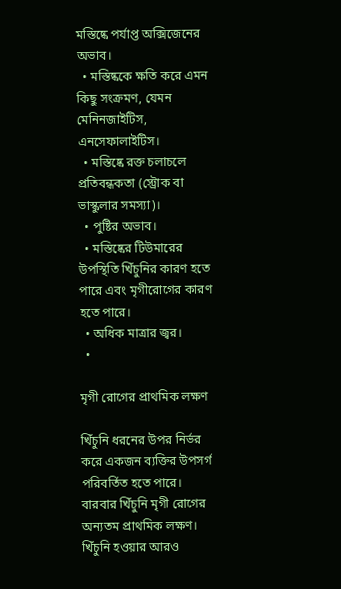মস্তিষ্কে পর্যাপ্ত অক্সিজেনের অভাব।
  • মস্তিষ্ককে ক্ষতি করে এমন কিছু সংক্রমণ, যেমন মেনিনজাইটিস, এনসেফালাইটিস।
  • মস্তিষ্কে রক্ত চলাচলে প্রতিবন্ধকতা (স্ট্রোক বা ভাস্কুলার সমস্যা)।
  • পুষ্টির অভাব।
  • মস্তিষ্কের টিউমারের উপস্থিতি খিঁচুনির কারণ হতে পারে এবং মৃগীরোগের কারণ হতে পারে।
  • অধিক মাত্রার জ্বর।
  •

মৃগী রোগের প্রাথমিক লক্ষণ

খিঁচুনি ধরনের উপর নির্ভর করে একজন ব্যক্তির উপসর্গ পরিবর্তিত হতে পারে। বারবার খিঁচুনি মৃগী রোগের অন্যতম প্রাথমিক লক্ষণ। খিঁচুনি হওয়ার আরও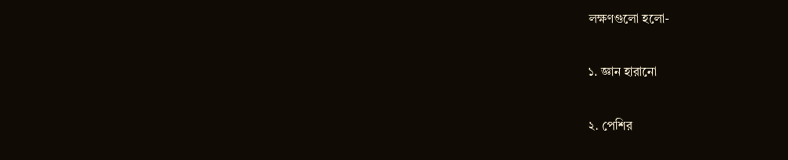লক্ষণগুলো হলো-

১. জ্ঞান হারানো

২. পেশির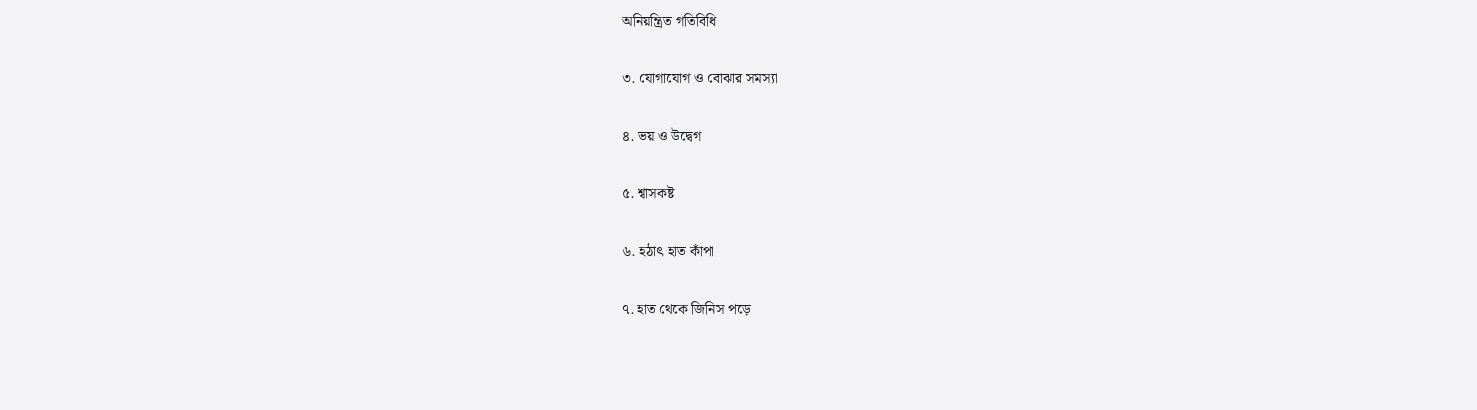অনিয়ন্ত্রিত গতিবিধি

৩. যোগাযোগ ও বোঝার সমস্যা

৪. ভয় ও উদ্বেগ

৫. শ্বাসকষ্ট

৬. হঠাৎ হাত কাঁপা

৭. হাত থেকে জিনিস পড়ে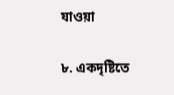যাওয়া

৮. একদৃষ্টিতে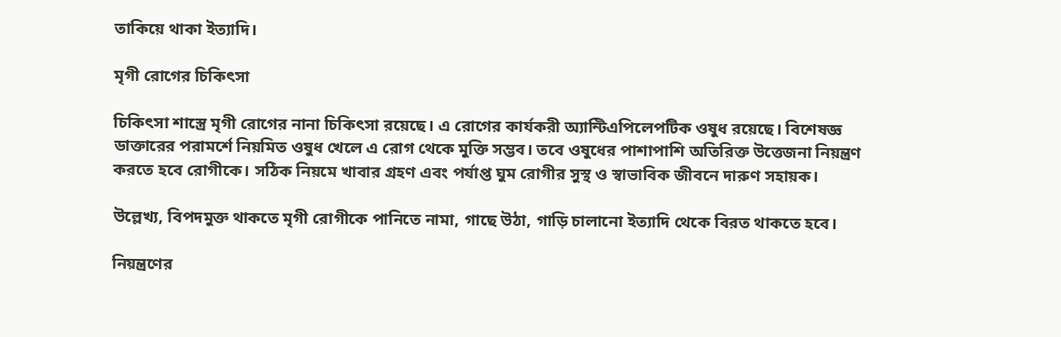তাকিয়ে থাকা ইত্যাদি।

মৃগী রোগের চিকিৎসা

চিকিৎসা শাস্ত্রে মৃগী রোগের নানা চিকিৎসা রয়েছে। এ রোগের কার্যকরী অ্যান্টিএপিলেপটিক ওষুধ রয়েছে। বিশেষজ্ঞ ডাক্তারের পরামর্শে নিয়মিত ওষুধ খেলে এ রোগ থেকে মুক্তি সম্ভব। তবে ওষুধের পাশাপাশি অতিরিক্ত উত্তেজনা নিয়ন্ত্রণ করতে হবে রোগীকে। সঠিক নিয়মে খাবার গ্রহণ এবং পর্যাপ্ত ঘুম রোগীর সুস্থ ও স্বাভাবিক জীবনে দারুণ সহায়ক।

উল্লেখ্য, বিপদমুক্ত থাকতে মৃগী রোগীকে পানিতে নামা, গাছে উঠা, গাড়ি চালানো ইত্যাদি থেকে বিরত থাকতে হবে।

নিয়ন্ত্রণের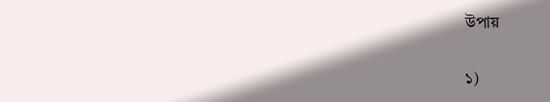উপায়

১)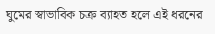ঘুমের স্বাভাবিক চক্র ব্যাহত হলে এই ধরনের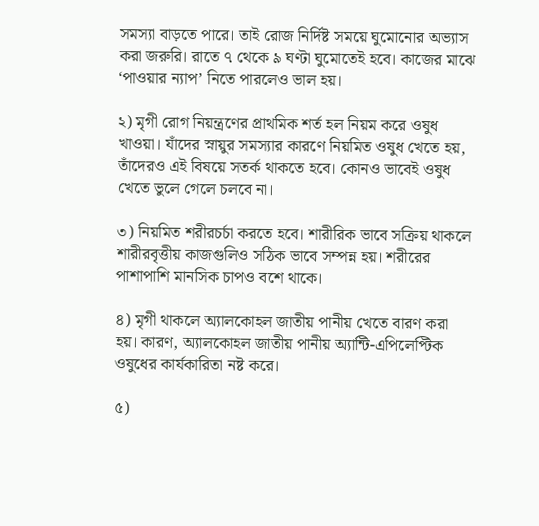সমস্যা বাড়তে পারে। তাই রোজ নির্দিষ্ট সময়ে ঘুমোনোর অভ্যাস করা জরুরি। রাতে ৭ থেকে ৯ ঘণ্টা ঘুমোতেই হবে। কাজের মাঝে ‘পাওয়ার ন্যাপ’ নিতে পারলেও ভাল হয়।

২) মৃগী রোগ নিয়ন্ত্রণের প্রাথমিক শর্ত হল নিয়ম করে ওষুধ খাওয়া। যাঁদের স্নায়ুর সমস্যার কারণে নিয়মিত ওষুধ খেতে হয়, তাঁদেরও এই বিষয়ে সতর্ক থাকতে হবে। কোনও ভাবেই ওষুধ খেতে ভুলে গেলে চলবে না।

৩) নিয়মিত শরীরচর্চা করতে হবে। শারীরিক ভাবে সক্রিয় থাকলে শারীরবৃত্তীয় কাজগুলিও সঠিক ভাবে সম্পন্ন হয়। শরীরের পাশাপাশি মানসিক চাপও বশে থাকে।

৪) মৃগী থাকলে অ্যালকোহল জাতীয় পানীয় খেতে বারণ করা হয়। কারণ, অ্যালকোহল জাতীয় পানীয় অ্যান্টি-এপিলেপ্টিক ওষুধের কার্যকারিতা নষ্ট করে।

৫)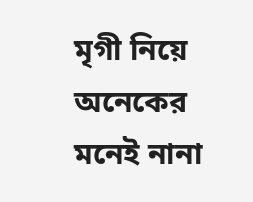মৃগী নিয়ে অনেকের মনেই নানা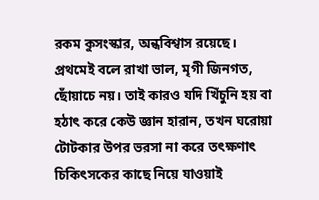রকম কুসংস্কার, অন্ধবিশ্বাস রয়েছে। প্রথমেই বলে রাখা ভাল, মৃগী জিনগত, ছোঁয়াচে নয়। তাই কারও যদি খিঁচুনি হয় বা হঠাৎ করে কেউ জ্ঞান হারান, তখন ঘরোয়া টোটকার উপর ভরসা না করে তৎক্ষণাৎ চিকিৎসকের কাছে নিয়ে যাওয়াই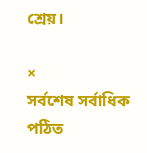শ্রেয়।

×
সর্বশেষ সর্বাধিক পঠিত